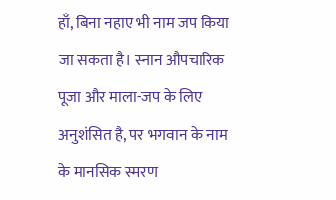हाँ, बिना नहाए भी नाम जप किया जा सकता है। स्नान औपचारिक पूजा और माला-जप के लिए अनुशंसित है, पर भगवान के नाम के मानसिक स्मरण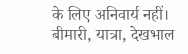के लिए अनिवार्य नहीं। बीमारी, यात्रा, देखभाल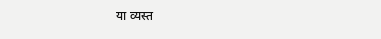या व्यस्त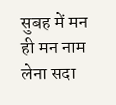सुबह में मन ही मन नाम लेना सदा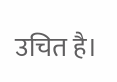उचित है।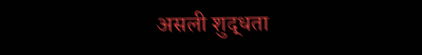असली शुद्धता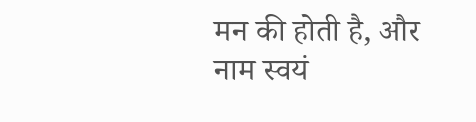मन की होती है, और नाम स्वयं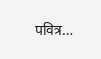पवित्र…